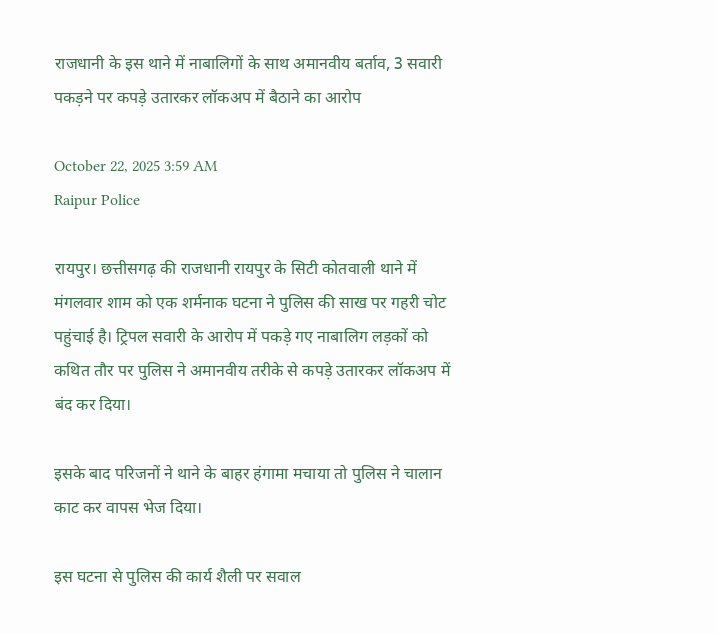राजधानी के इस थाने में नाबालिगों के साथ अमानवीय बर्ताव, 3 सवारी पकड़ने पर कपड़े उतारकर लॉकअप में बैठाने का आरोप

October 22, 2025 3:59 AM
Raipur Police

रायपुर। छत्तीसगढ़ की राजधानी रायपुर के सिटी कोतवाली थाने में मंगलवार शाम को एक शर्मनाक घटना ने पुलिस की साख पर गहरी चोट पहुंचाई है। ट्रिपल सवारी के आरोप में पकड़े गए नाबालिग लड़कों को कथित तौर पर पुलिस ने अमानवीय तरीके से कपड़े उतारकर लॉकअप में बंद कर दिया।

इसके बाद परिजनों ने थाने के बाहर हंगामा मचाया तो पुलिस ने चालान काट कर वापस भेज दिया।

इस घटना से पुलिस की कार्य शैली पर सवाल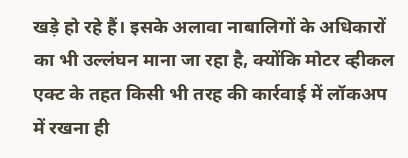खड़े हो रहे हैं। इसके अलावा नाबालिगों के अधिकारों का भी उल्लंघन माना जा रहा है, क्योंकि मोटर व्हीकल एक्ट के तहत किसी भी तरह की कार्रवाई में लॉकअप में रखना ही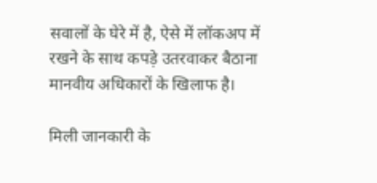सवालों के घेरे में है, ऐसे में लॉकअप में रखने के साथ कपड़े उतरवाकर बैठाना मानवीय अधिकारों के खिलाफ है।

मिली जानकारी के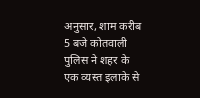अनुसार, शाम करीब 5 बजे कोतवाली पुलिस ने शहर के एक व्यस्त इलाके से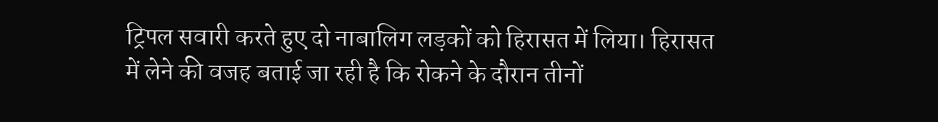ट्रिपल सवारी करते हुए दो नाबालिग लड़कों को हिरासत में लिया। हिरासत में लेने की वजह बताई जा रही है कि रोकने के दौरान तीनों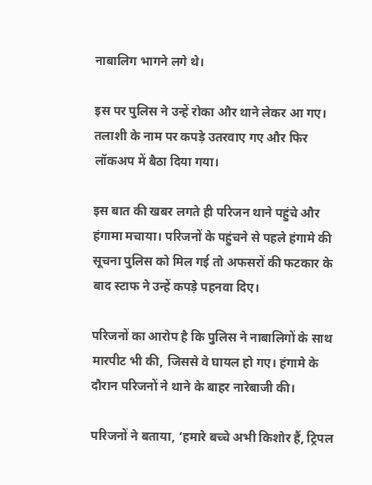नाबालिग भागने लगे थे।

इस पर पुलिस ने उन्हें रोका और थाने लेकर आ गए। तलाशी के नाम पर कपड़े उतरवाए गए और फिर लॉकअप में बैठा दिया गया।

इस बात की खबर लगते ही परिजन थाने पहुंचे और हंगामा मचाया। परिजनों के पहुंचने से पहले हंगामे की सूचना पुलिस को मिल गई तो अफसरों की फटकार के बाद स्टाफ ने उन्हें कपड़े पहनवा दिए।

परिजनों का आरोप है कि पुलिस ने नाबालिगों के साथ मारपीट भी की, जिससे वे घायल हो गए। हंगामे के दौरान परिजनों ने थाने के बाहर नारेबाजी की।

परिजनों ने बताया, ‘हमारे बच्चे अभी किशोर हैं, ट्रिपल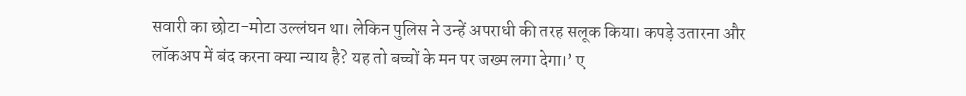सवारी का छोटा-मोटा उल्लंघन था। लेकिन पुलिस ने उन्हें अपराधी की तरह सलूक किया। कपड़े उतारना और लॉकअप में बंद करना क्या न्याय है? यह तो बच्चों के मन पर जख्म लगा देगा।’ ए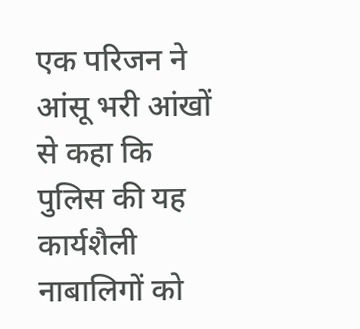एक परिजन ने आंसू भरी आंखों से कहा कि पुलिस की यह कार्यशैली नाबालिगों को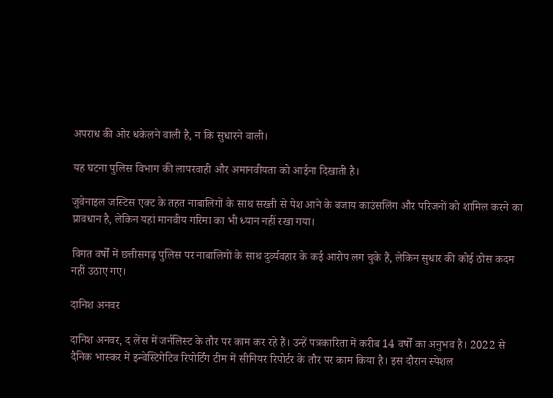अपराध की ओर धकेलने वाली है, न कि सुधारने वाली।

यह घटना पुलिस विभाग की लापरवाही और अमानवीयता को आईना दिखाती है।

जुवेनाइल जस्टिस एक्ट के तहत नाबालिगों के साथ सख्ती से पेश आने के बजाय काउंसलिंग और परिजनों को शामिल करने का प्रावधान है, लेकिन यहां मानवीय गरिमा का भी ध्यान नहीं रखा गया।

विगत वर्षों में छत्तीसगढ़ पुलिस पर नाबालिगों के साथ दुर्व्यवहार के कई आरोप लग चुके हैं, लेकिन सुधार की कोई ठोस कदम नहीं उठाए गए।

दानिश अनवर

दानिश अनवर, द लेंस में जर्नलिस्‍ट के तौर पर काम कर रहे हैं। उन्हें पत्रकारिता में करीब 14 वर्षों का अनुभव है। 2022 से दैनिक भास्‍कर में इन्‍वेस्टिगेटिव रिपोर्टिंग टीम में सीनियर रिपोर्टर के तौर पर काम किया है। इस दौरान स्‍पेशल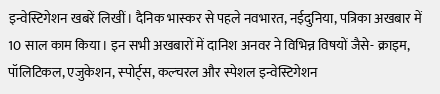इन्‍वेस्टिगेशन खबरें लिखीं। दैनिक भास्‍कर से पहले नवभारत, नईदुनिया, पत्रिका अखबार में 10 साल काम किया। इन सभी अखबारों में दानिश अनवर ने विभिन्न विषयों जैसे- क्राइम, पॉलिटिकल, एजुकेशन, स्‍पोर्ट्स, कल्‍चरल और स्‍पेशल इन्‍वेस्टिगेशन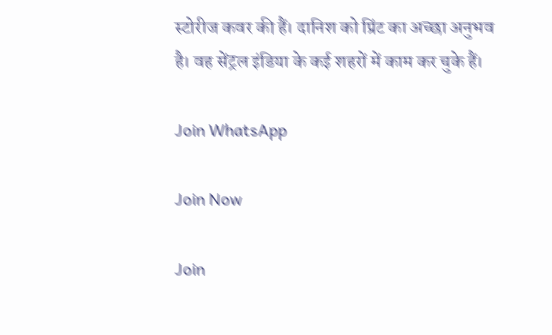स्‍टोरीज कवर की हैं। दानिश को प्रिंट का अच्‍छा अनुभव है। वह सेंट्रल इंडिया के कई शहरों में काम कर चुके हैं।

Join WhatsApp

Join Now

Join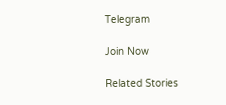Telegram

Join Now

Related Stories